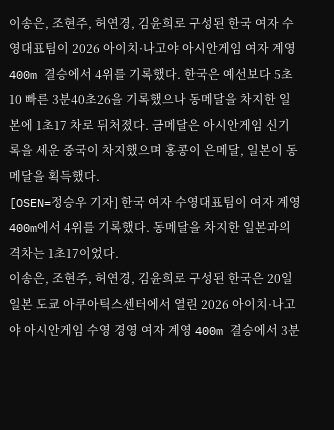이송은, 조현주, 허연경, 김윤희로 구성된 한국 여자 수영대표팀이 2026 아이치·나고야 아시안게임 여자 계영 400m 결승에서 4위를 기록했다. 한국은 예선보다 5초10 빠른 3분40초26을 기록했으나 동메달을 차지한 일본에 1초17 차로 뒤처졌다. 금메달은 아시안게임 신기록을 세운 중국이 차지했으며 홍콩이 은메달, 일본이 동메달을 획득했다.
[OSEN=정승우 기자] 한국 여자 수영대표팀이 여자 계영 400m에서 4위를 기록했다. 동메달을 차지한 일본과의 격차는 1초17이었다.
이송은, 조현주, 허연경, 김윤희로 구성된 한국은 20일 일본 도쿄 아쿠아틱스센터에서 열린 2026 아이치·나고야 아시안게임 수영 경영 여자 계영 400m 결승에서 3분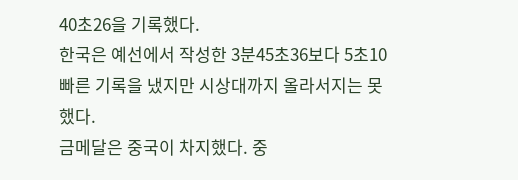40초26을 기록했다.
한국은 예선에서 작성한 3분45초36보다 5초10 빠른 기록을 냈지만 시상대까지 올라서지는 못했다.
금메달은 중국이 차지했다. 중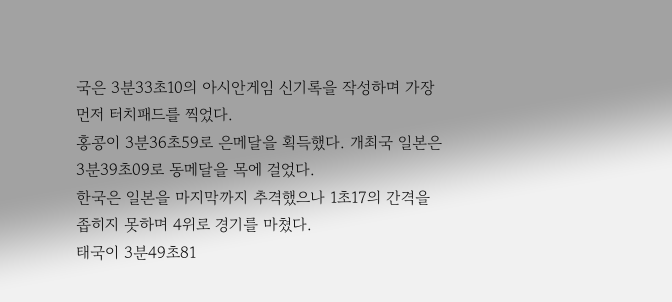국은 3분33초10의 아시안게임 신기록을 작성하며 가장 먼저 터치패드를 찍었다.
홍콩이 3분36초59로 은메달을 획득했다. 개최국 일본은 3분39초09로 동메달을 목에 걸었다.
한국은 일본을 마지막까지 추격했으나 1초17의 간격을 좁히지 못하며 4위로 경기를 마쳤다.
태국이 3분49초81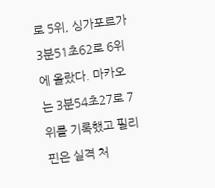로 5위, 싱가포르가 3분51초62로 6위에 올랐다. 마카오는 3분54초27로 7위를 기록했고 필리핀은 실격 처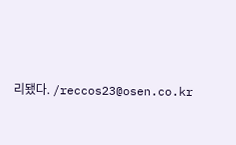리됐다. /reccos23@osen.co.kr